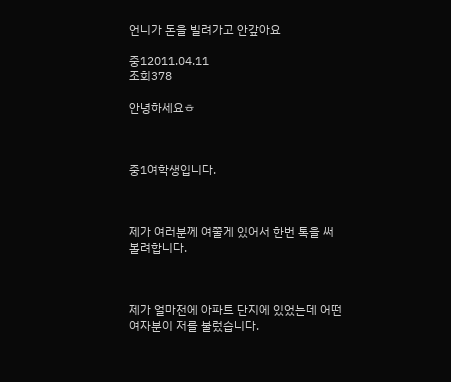언니가 돈을 빌려가고 안갚아요

중12011.04.11
조회378

안녕하세요ㅎ



중1여학생입니다.



제가 여러분께 여쭐게 있어서 한번 톡을 써볼려합니다.



제가 얼마전에 아파트 단지에 있었는데 어떤 여자분이 저를 불렀습니다.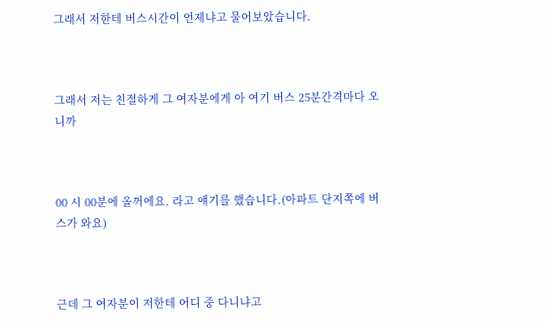그래서 저한테 버스시간이 언제냐고 물어보았습니다.



그래서 저는 친절하게 그 여자분에게 아 여기 버스 25분간격마다 오니까



00 시 00분에 올꺼에요. 라고 얘기를 했습니다.(아파트 단지쪽에 버스가 와요)



근데 그 여자분이 저한테 어디 중 다니냐고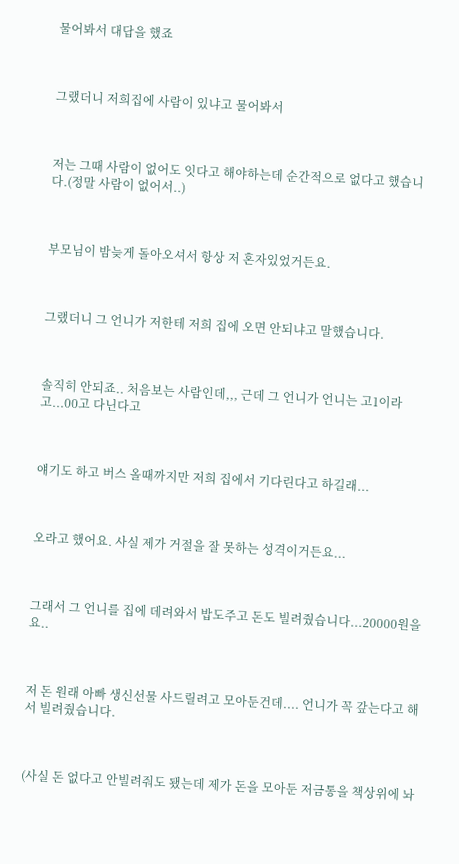물어봐서 대답을 했죠



그랬더니 저희집에 사람이 있냐고 물어봐서



저는 그때 사람이 없어도 잇다고 해야하는데 순간적으로 없다고 했습니다.(정말 사람이 없어서..)



부모님이 밤늦게 돌아오셔서 항상 저 혼자있었거든요.



그랬더니 그 언니가 저한테 저희 집에 오면 안되냐고 말했습니다.



솔직히 안되죠.. 처음보는 사람인데,,, 근데 그 언니가 언니는 고1이라고...00고 다닌다고



얘기도 하고 버스 올때까지만 저희 집에서 기다린다고 하길래...



오라고 했어요. 사실 제가 거절을 잘 못하는 성격이거든요...



그래서 그 언니를 집에 데려와서 밥도주고 돈도 빌려줬습니다...20000원을요..



저 돈 원래 아빠 생신선물 사드릴려고 모아둔건데.... 언니가 꼭 갚는다고 해서 빌려줬습니다.



(사실 돈 없다고 안빌려줘도 됐는데 제가 돈을 모아둔 저금통을 책상위에 놔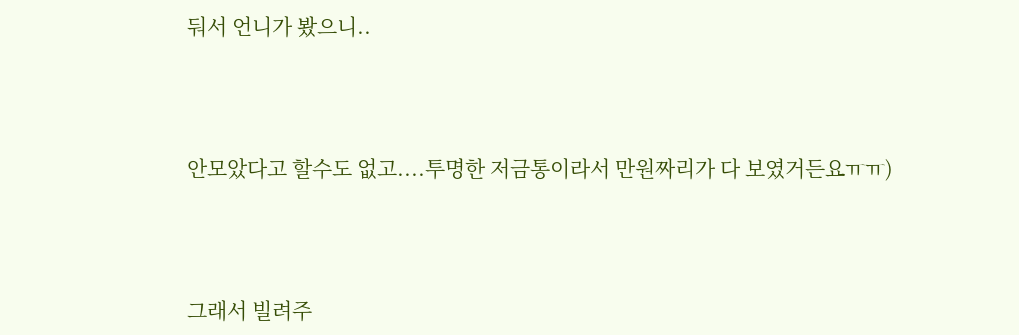둬서 언니가 봤으니..



안모았다고 할수도 없고....투명한 저금통이라서 만원짜리가 다 보였거든요ㅠㅠ)



그래서 빌려주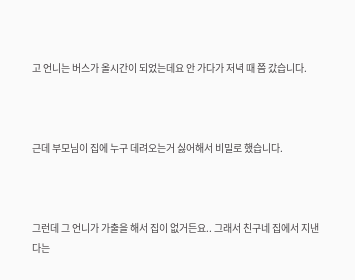고 언니는 버스가 올시간이 되었는데요 안 가다가 저녁 때 쯤 갔습니다.



근데 부모님이 집에 누구 데려오는거 싫어해서 비밀로 했습니다.



그런데 그 언니가 가출을 해서 집이 없거든요.. 그래서 친구네 집에서 지낸다는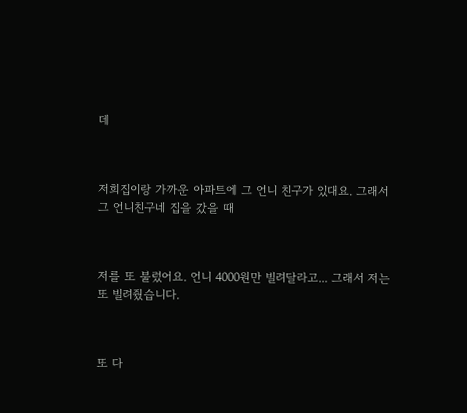데



저희집이랑 가까운 아파트에 그 언니 친구가 있대요. 그래서 그 언니친구네 집을 갔을 때



저를 또 불렀어요. 언니 4000원만 빌려달라고... 그래서 저는 또 빌려줬습니다.



또 다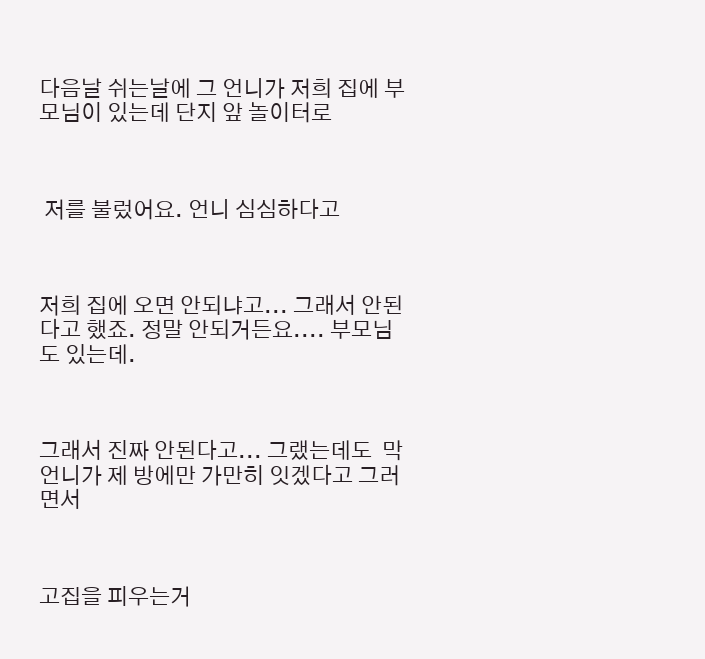다음날 쉬는날에 그 언니가 저희 집에 부모님이 있는데 단지 앞 놀이터로



 저를 불렀어요. 언니 심심하다고



저희 집에 오면 안되냐고... 그래서 안된다고 했죠. 정말 안되거든요.... 부모님도 있는데.



그래서 진짜 안된다고... 그랬는데도  막 언니가 제 방에만 가만히 잇겠다고 그러면서



고집을 피우는거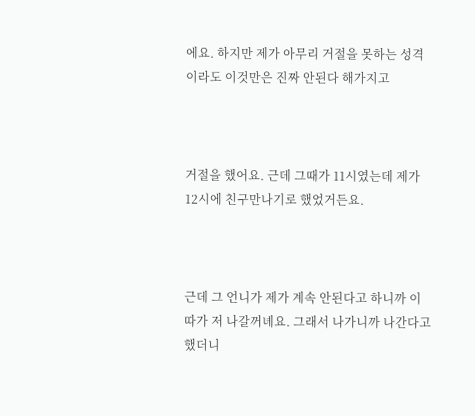에요. 하지만 제가 아무리 거절을 못하는 성격이라도 이것만은 진짜 안된다 해가지고



거절을 했어요. 근데 그때가 11시였는데 제가 12시에 친구만나기로 했었거든요.



근데 그 언니가 제가 계속 안된다고 하니까 이따가 저 나갈꺼녜요. 그래서 나가니까 나간다고 했더니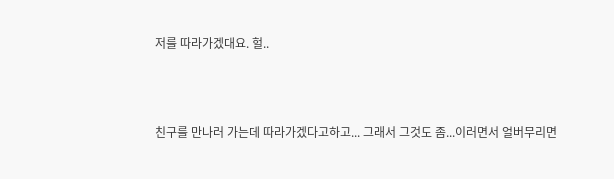저를 따라가겠대요. 헐..



친구를 만나러 가는데 따라가겠다고하고... 그래서 그것도 좀...이러면서 얼버무리면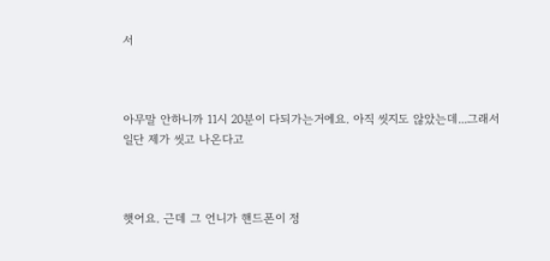서



아무말 안하니까 11시 20분이 다되가는거에요. 아직 씻지도 않았는데...그래서 일단 제가 씻고 나온다고



햇어요. 근데 그 언니가 핸드폰이 정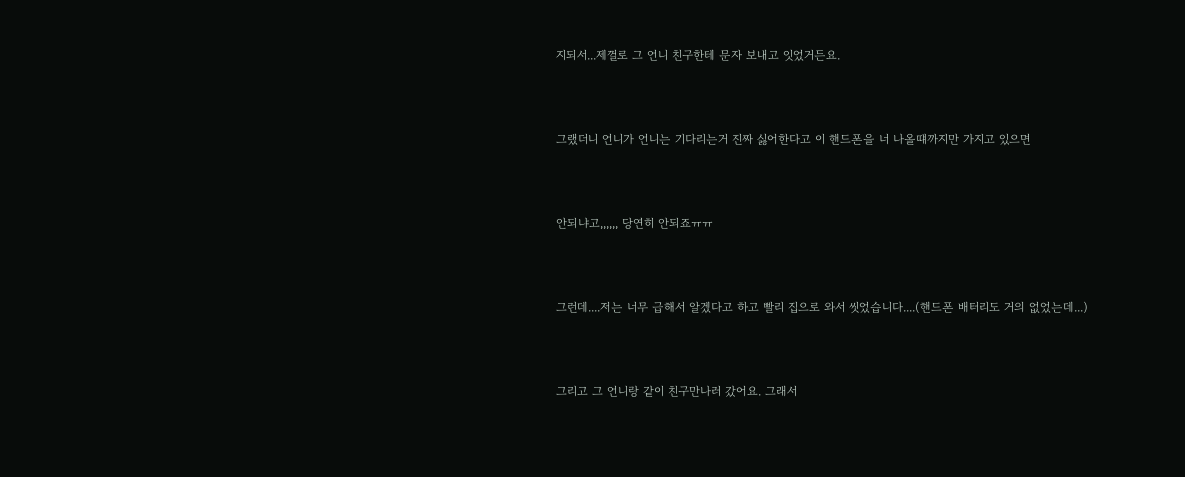지되서...제껄로 그 언니 친구한테 문자 보내고 잇었거든요.



그랬더니 언니가 언니는 기다리는거 진짜 싫어한다고 이 핸드폰을 너 나올떄까지만 가지고 있으면



안되냐고,,,,,, 당연히 안되죠ㅠㅠ



그런데....저는 너무 급해서 알겠다고 하고 빨리 집으로 와서 씻었습니다....(핸드폰 배터리도 거의 없었는데...)



그리고 그 언니랑 같이 친구만나러 갔어요. 그래서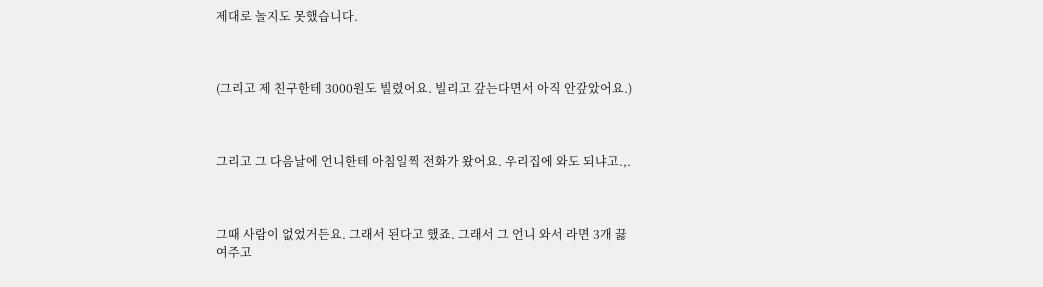제대로 놀지도 못했습니다.



(그리고 제 친구한테 3000원도 빌렸어요. 빌리고 갚는다면서 아직 안갚았어요.)



그리고 그 다음날에 언니한테 아침일찍 전화가 왔어요. 우리집에 와도 되냐고.,.



그때 사람이 없었거든요. 그래서 된다고 했죠. 그래서 그 언니 와서 라면 3개 끓여주고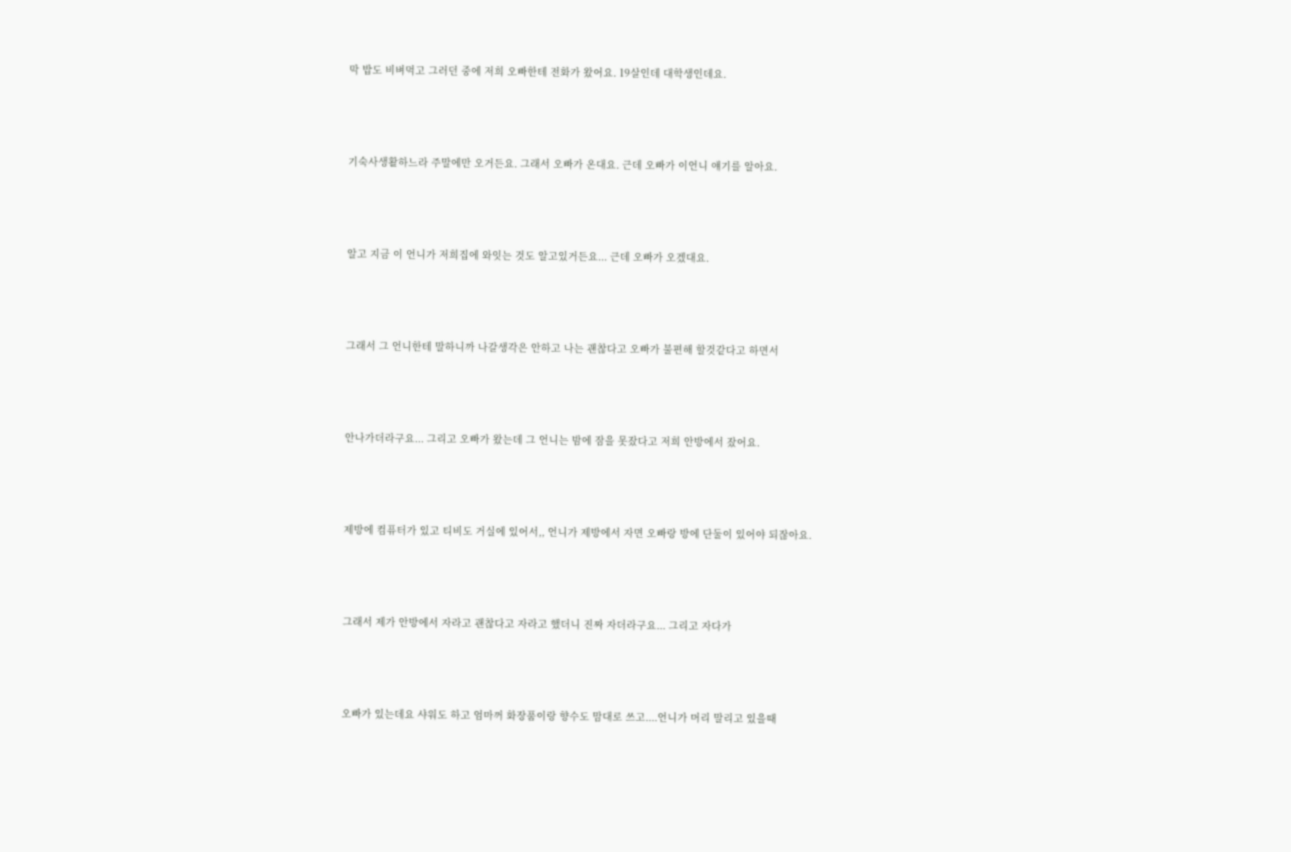막 밥도 비벼먹고 그러던 중에 저희 오빠한테 전화가 왔어요. 19살인데 대학생인데요.



기숙사생활하느라 주말에만 오거든요. 그래서 오빠가 온대요. 근데 오빠가 이언니 얘기를 알아요.



알고 지금 이 언니가 저희집에 와잇는 것도 알고있거든요... 근데 오빠가 오겠대요.



그래서 그 언니한테 말하니까 나갈생각은 안하고 나는 괜찮다고 오빠가 불편해 할것같다고 하면서



안나가더라구요... 그리고 오빠가 왔는데 그 언니는 밤에 잠을 못잤다고 저희 안방에서 잤어요.



제방에 컴퓨터가 있고 티비도 거실에 있어서,, 언니가 제방에서 자면 오빠랑 방에 단둘이 있어야 되잖아요.



그래서 제가 안방에서 자라고 괜찮다고 자라고 했더니 진짜 자더라구요... 그리고 자다가



오빠가 있는데요 샤워도 하고 엄마꺼 화장품이랑 향수도 맘대로 쓰고....언니가 머리 말리고 있을때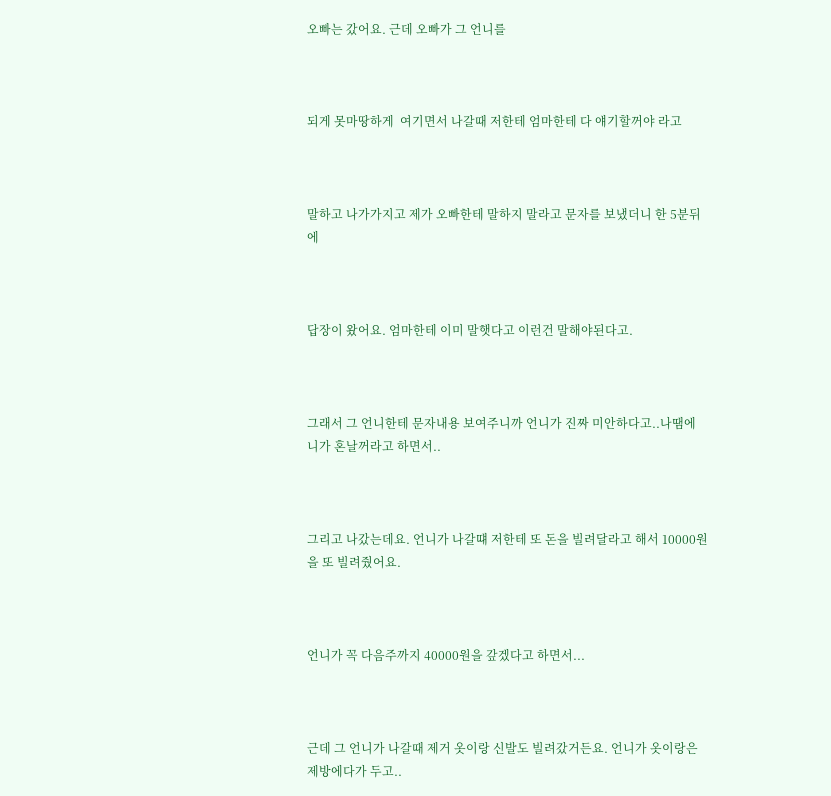오빠는 갔어요. 근데 오빠가 그 언니를



되게 못마땅하게  여기면서 나갈때 저한테 엄마한테 다 얘기할꺼야 라고



말하고 나가가지고 제가 오빠한테 말하지 말라고 문자를 보냈더니 한 5분뒤에



답장이 왔어요. 엄마한테 이미 말햇다고 이런건 말해야된다고.



그래서 그 언니한테 문자내용 보여주니까 언니가 진짜 미안하다고..나땜에 니가 혼날꺼라고 하면서..



그리고 나갔는데요. 언니가 나갈떄 저한테 또 돈을 빌려달라고 해서 10000원을 또 빌려줬어요.



언니가 꼭 다음주까지 40000원을 갚겠다고 하면서...



근데 그 언니가 나갈때 제거 옷이랑 신발도 빌려갔거든요. 언니가 옷이랑은 제방에다가 두고..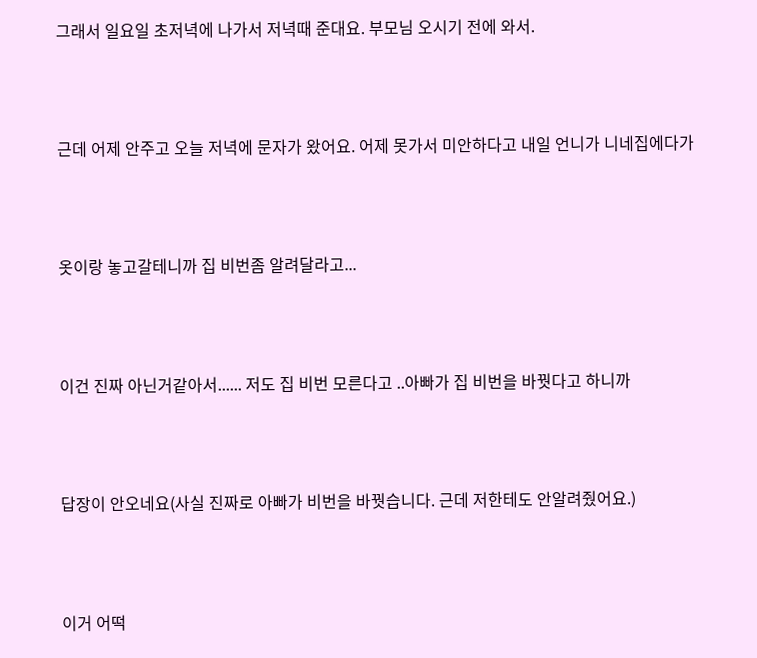그래서 일요일 초저녁에 나가서 저녁때 준대요. 부모님 오시기 전에 와서.



근데 어제 안주고 오늘 저녁에 문자가 왔어요. 어제 못가서 미안하다고 내일 언니가 니네집에다가



옷이랑 놓고갈테니까 집 비번좀 알려달라고...



이건 진짜 아닌거같아서...... 저도 집 비번 모른다고 ..아빠가 집 비번을 바꿧다고 하니까



답장이 안오네요(사실 진짜로 아빠가 비번을 바꿧습니다. 근데 저한테도 안알려줬어요.)



이거 어떡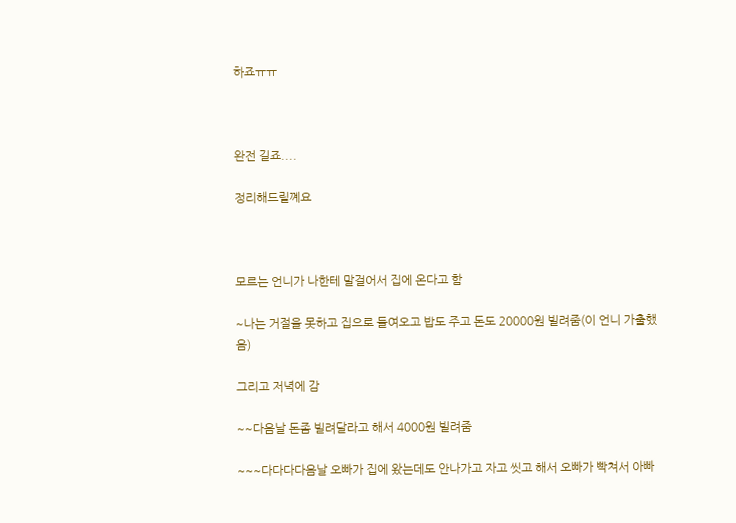하죠ㅠㅠ



완전 길죠....

정리해드릴꼐요



모르는 언니가 나한테 말걸어서 집에 온다고 함

~나는 거절을 못하고 집으로 들여오고 밥도 주고 돈도 20000원 빌려줌(이 언니 가출했음)

그리고 저녁에 감

~~다음날 돈좀 빌려달라고 해서 4000원 빌려줌

~~~다다다다음날 오빠가 집에 왔는데도 안나가고 자고 씻고 해서 오빠가 빡쳐서 아빠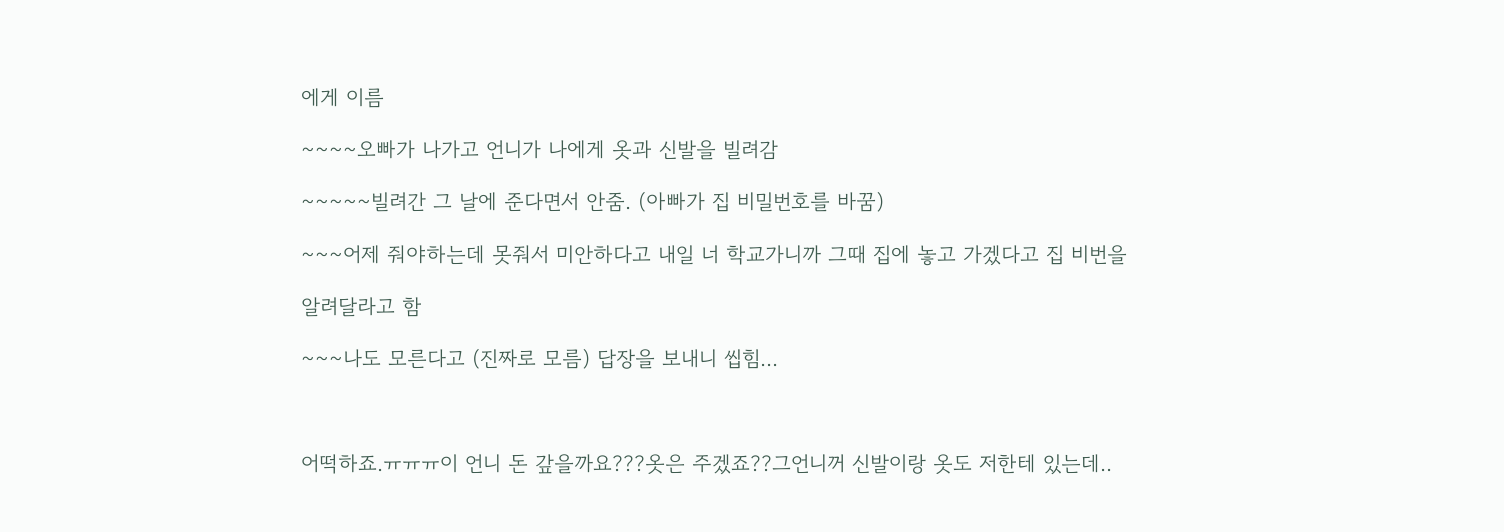에게 이름

~~~~오빠가 나가고 언니가 나에게 옷과 신발을 빌려감

~~~~~빌려간 그 날에 준다면서 안줌. (아빠가 집 비밀번호를 바꿈)

~~~어제 줘야하는데 못줘서 미안하다고 내일 너 학교가니까 그때 집에 놓고 가겠다고 집 비번을

알려달라고 함

~~~나도 모른다고 (진짜로 모름) 답장을 보내니 씹힘...



어떡하죠.ㅠㅠㅠ이 언니 돈 갚을까요???옷은 주겠죠??그언니꺼 신발이랑 옷도 저한테 있는데..